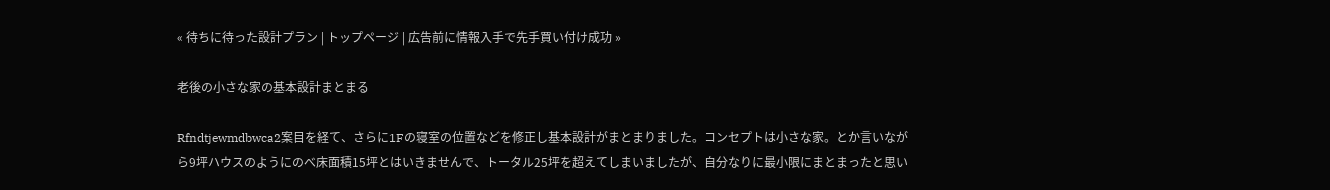« 待ちに待った設計プラン | トップページ | 広告前に情報入手で先手買い付け成功 »

老後の小さな家の基本設計まとまる

Rfndtjewmdbwca2案目を経て、さらに1Fの寝室の位置などを修正し基本設計がまとまりました。コンセプトは小さな家。とか言いながら9坪ハウスのようにのべ床面積15坪とはいきませんで、トータル25坪を超えてしまいましたが、自分なりに最小限にまとまったと思い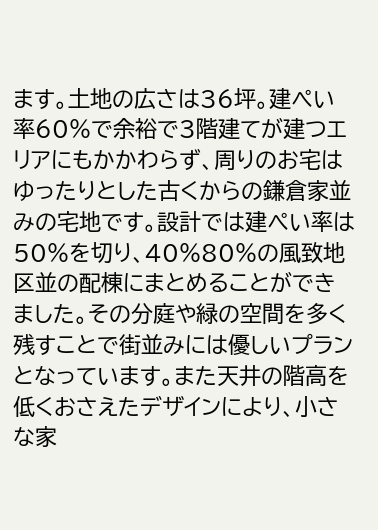ます。土地の広さは36坪。建ぺい率60%で余裕で3階建てが建つエリアにもかかわらず、周りのお宅はゆったりとした古くからの鎌倉家並みの宅地です。設計では建ぺい率は50%を切り、40%80%の風致地区並の配棟にまとめることができました。その分庭や緑の空間を多く残すことで街並みには優しいプランとなっています。また天井の階高を低くおさえたデザインにより、小さな家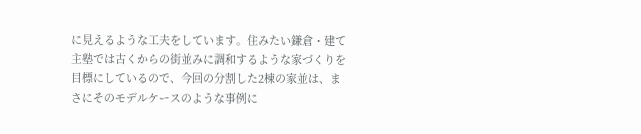に見えるような工夫をしています。住みたい鎌倉・建て主塾では古くからの街並みに調和するような家づくりを目標にしているので、今回の分割した2棟の家並は、まさにそのモデルケースのような事例に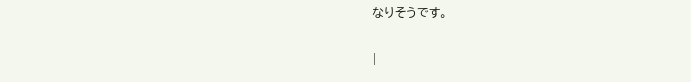なりそうです。

|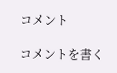コメント

コメントを書く